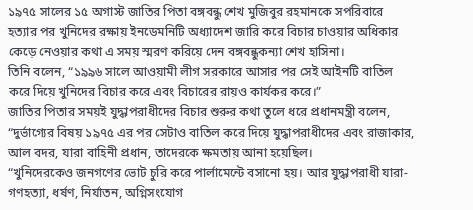১৯৭৫ সালের ১৫ অগাস্ট জাতির পিতা বঙ্গবন্ধু শেখ মুজিবুর রহমানকে সপরিবারে হত্যার পর খুনিদের রক্ষায় ইনডেমনিটি অধ্যাদেশ জারি করে বিচার চাওয়ার অধিকার কেড়ে নেওয়ার কথা এ সময় স্মরণ করিয়ে দেন বঙ্গবন্ধুকন্যা শেখ হাসিনা।
তিনি বলেন, “১৯৯৬ সালে আওয়ামী লীগ সরকারে আসার পর সেই আইনটি বাতিল করে দিয়ে খুনিদের বিচার করে এবং বিচারের রায়ও কার্যকর করে।”
জাতির পিতার সময়ই যুদ্ধাপরাধীদের বিচার শুরুর কথা তুলে ধরে প্রধানমন্ত্রী বলেন, “দুর্ভাগ্যের বিষয় ১৯৭৫ এর পর সেটাও বাতিল করে দিয়ে যুদ্ধাপরাধীদের এবং রাজাকার, আল বদর, যারা বাহিনী প্রধান, তাদেরকে ক্ষমতায় আনা হয়েছিল।
“খুনিদেরকেও জনগণের ভোট চুরি করে পার্লামেন্টে বসানো হয়। আর যুদ্ধাপরাধী যারা- গণহত্যা, ধর্ষণ, নির্যাতন, অগ্নিসংযোগ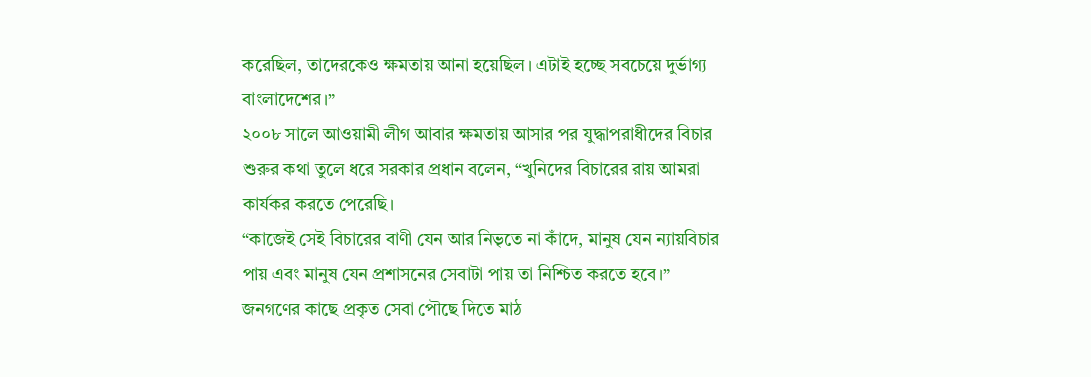করেছিল, তাদেরকেও ক্ষমতায় আনা হয়েছিল। এটাই হচ্ছে সবচেয়ে দুর্ভাগ্য বাংলাদেশের।”
২০০৮ সালে আওয়ামী লীগ আবার ক্ষমতায় আসার পর যুদ্ধাপরাধীদের বিচার শুরুর কথা তুলে ধরে সরকার প্রধান বলেন, “খুনিদের বিচারের রায় আমরা কার্যকর করতে পেরেছি।
“কাজেই সেই বিচারের বাণী যেন আর নিভৃতে না কাঁদে, মানুষ যেন ন্যায়বিচার পায় এবং মানুষ যেন প্রশাসনের সেবাটা পায় তা নিশ্চিত করতে হবে।”
জনগণের কাছে প্রকৃত সেবা পৌছে দিতে মাঠ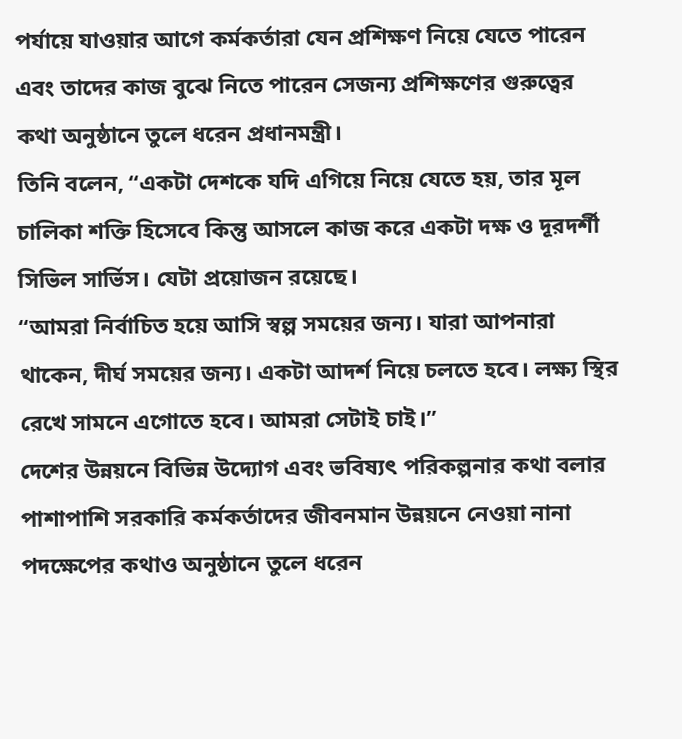পর্যায়ে যাওয়ার আগে কর্মকর্তারা যেন প্রশিক্ষণ নিয়ে যেতে পারেন এবং তাদের কাজ বুঝে নিতে পারেন সেজন্য প্রশিক্ষণের গুরুত্বের কথা অনুষ্ঠানে তুলে ধরেন প্রধানমন্ত্রী।
তিনি বলেন, “একটা দেশকে যদি এগিয়ে নিয়ে যেতে হয়, তার মূল চালিকা শক্তি হিসেবে কিন্তু আসলে কাজ করে একটা দক্ষ ও দূরদর্শী সিভিল সার্ভিস। যেটা প্রয়োজন রয়েছে।
“আমরা নির্বাচিত হয়ে আসি স্বল্প সময়ের জন্য। যারা আপনারা থাকেন, দীর্ঘ সময়ের জন্য। একটা আদর্শ নিয়ে চলতে হবে। লক্ষ্য স্থির রেখে সামনে এগোতে হবে। আমরা সেটাই চাই।”
দেশের উন্নয়নে বিভিন্ন উদ্যোগ এবং ভবিষ্যৎ পরিকল্পনার কথা বলার পাশাপাশি সরকারি কর্মকর্তাদের জীবনমান উন্নয়নে নেওয়া নানা পদক্ষেপের কথাও অনুষ্ঠানে তুলে ধরেন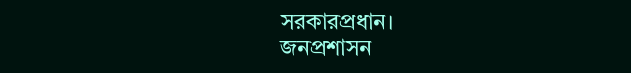সরকারপ্রধান।
জনপ্রশাসন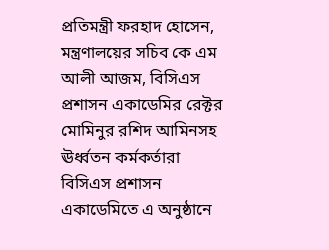প্রতিমন্ত্রী ফরহাদ হোসেন, মন্ত্রণালয়ের সচিব কে এম আলী আজম, বিসিএস প্রশাসন একাডেমির রেক্টর মোমিনুর রশিদ আমিনসহ ঊর্ধ্বতন কর্মকর্তারা বিসিএস প্রশাসন একাডেমিতে এ অনুষ্ঠানে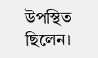উপস্থিত ছিলেন।